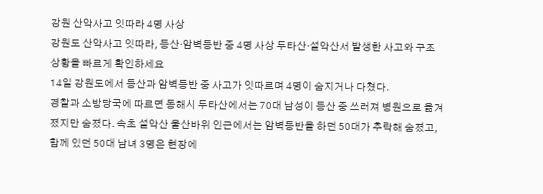강원 산악사고 잇따라 4명 사상
강원도 산악사고 잇따라, 등산·암벽등반 중 4명 사상 두타산·설악산서 발생한 사고와 구조 상황을 빠르게 확인하세요
14일 강원도에서 등산과 암벽등반 중 사고가 잇따르며 4명이 숨지거나 다쳤다.
경찰과 소방당국에 따르면 동해시 두타산에서는 70대 남성이 등산 중 쓰러져 병원으로 옮겨졌지만 숨졌다. 속초 설악산 울산바위 인근에서는 암벽등반을 하던 50대가 추락해 숨졌고, 함께 있던 50대 남녀 3명은 현장에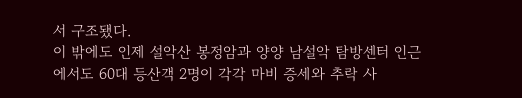서 구조됐다.
이 밖에도 인제 설악산 봉정암과 양양 남설악 탐방센터 인근에서도 60대 등산객 2명이 각각 마비 증세와 추락 사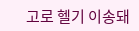고로 헬기 이송돼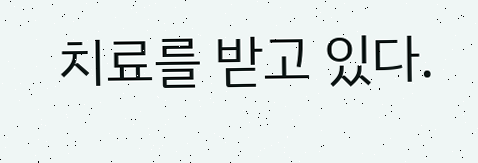치료를 받고 있다.